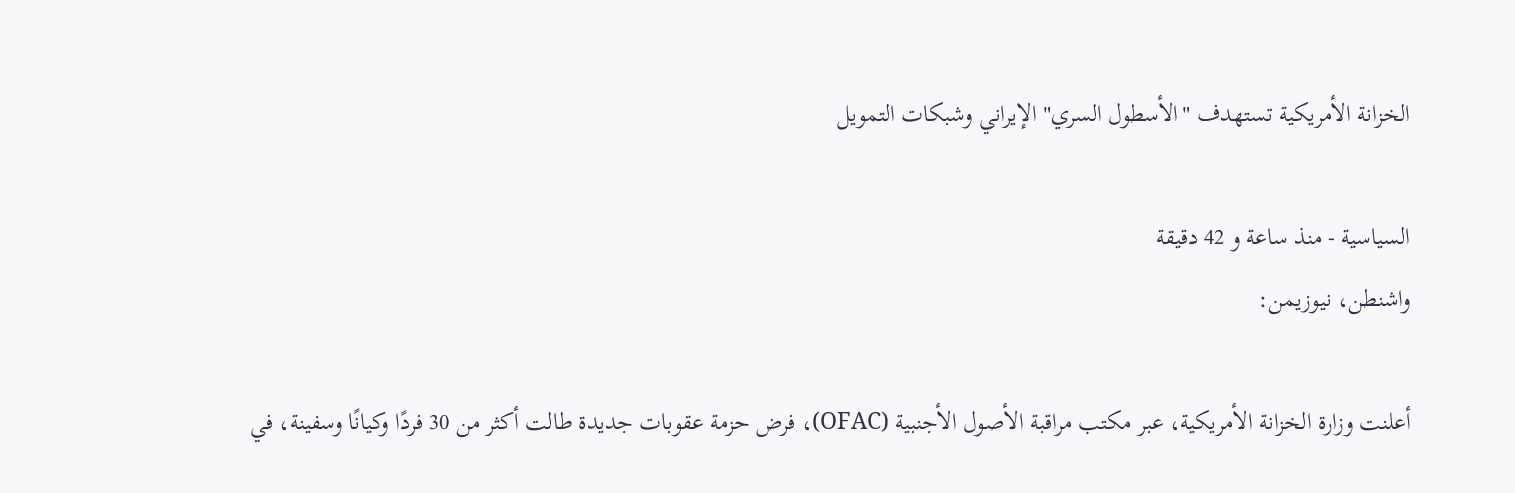الخزانة الأمريكية تستهدف "الأسطول السري" الإيراني وشبكات التمويل

السياسية - منذ ساعة و 42 دقيقة
واشنطن، نيوزيمن:

أعلنت وزارة الخزانة الأمريكية، عبر مكتب مراقبة الأصول الأجنبية (OFAC)، فرض حزمة عقوبات جديدة طالت أكثر من 30 فردًا وكيانًا وسفينة، في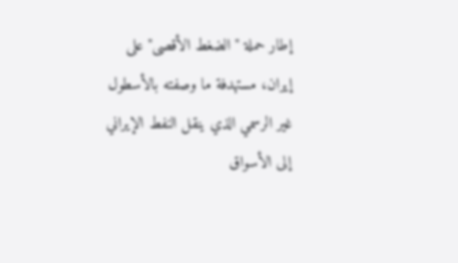إطار حملة "الضغط الأقصى" على إيران، مستهدفة ما وصفته بالأسطول غير الرسمي الذي ينقل النفط الإيراني إلى الأسواق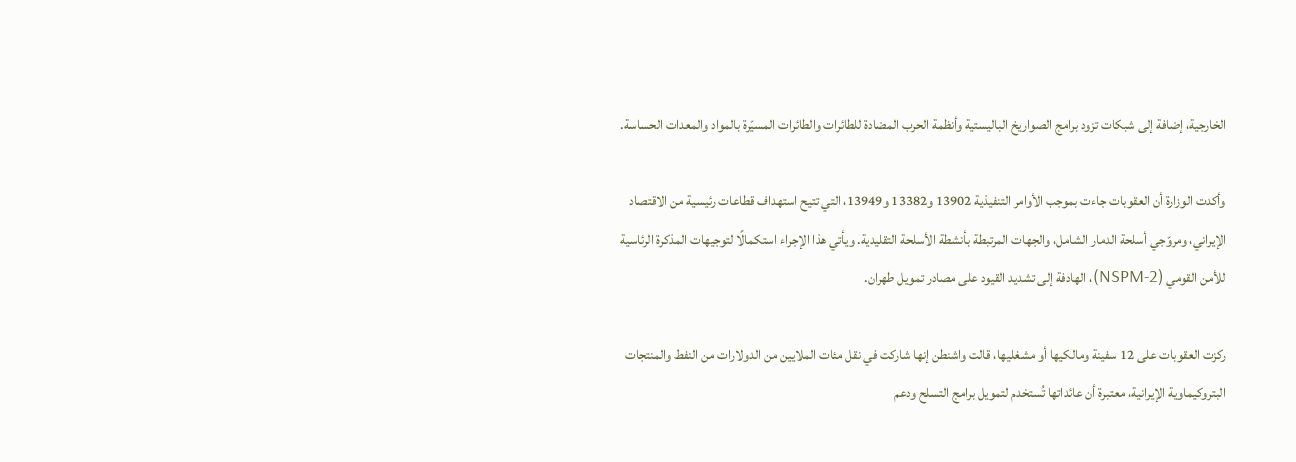الخارجية، إضافة إلى شبكات تزود برامج الصواريخ الباليستية وأنظمة الحرب المضادة للطائرات والطائرات المسيّرة بالمواد والمعدات الحساسة.

وأكدت الوزارة أن العقوبات جاءت بموجب الأوامر التنفيذية 13902 و13382 و13949، التي تتيح استهداف قطاعات رئيسية من الاقتصاد الإيراني، ومروّجي أسلحة الدمار الشامل، والجهات المرتبطة بأنشطة الأسلحة التقليدية. ويأتي هذا الإجراء استكمالًا لتوجيهات المذكرة الرئاسية للأمن القومي (NSPM-2)، الهادفة إلى تشديد القيود على مصادر تمويل طهران.

ركزت العقوبات على 12 سفينة ومالكيها أو مشغليها، قالت واشنطن إنها شاركت في نقل مئات الملايين من الدولارات من النفط والمنتجات البتروكيماوية الإيرانية، معتبرة أن عائداتها تُستخدم لتمويل برامج التسلح ودعم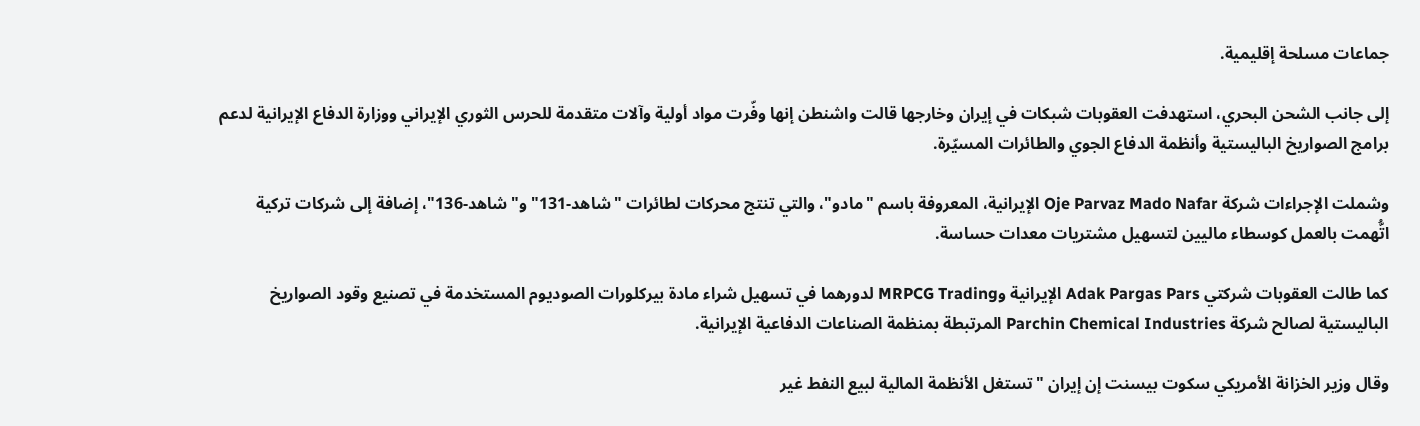جماعات مسلحة إقليمية.

إلى جانب الشحن البحري، استهدفت العقوبات شبكات في إيران وخارجها قالت واشنطن إنها وفّرت مواد أولية وآلات متقدمة للحرس الثوري الإيراني ووزارة الدفاع الإيرانية لدعم برامج الصواريخ الباليستية وأنظمة الدفاع الجوي والطائرات المسيّرة.

وشملت الإجراءات شركة Oje Parvaz Mado Nafar الإيرانية، المعروفة باسم "مادو"، والتي تنتج محركات لطائرات "شاهد-131" و"شاهد-136"، إضافة إلى شركات تركية اتُّهمت بالعمل كوسطاء ماليين لتسهيل مشتريات معدات حساسة.

كما طالت العقوبات شركتي Adak Pargas Pars الإيرانية وMRPCG Trading لدورهما في تسهيل شراء مادة بيركلورات الصوديوم المستخدمة في تصنيع وقود الصواريخ الباليستية لصالح شركة Parchin Chemical Industries المرتبطة بمنظمة الصناعات الدفاعية الإيرانية.

وقال وزير الخزانة الأمريكي سكوت بيسنت إن إيران "تستغل الأنظمة المالية لبيع النفط غير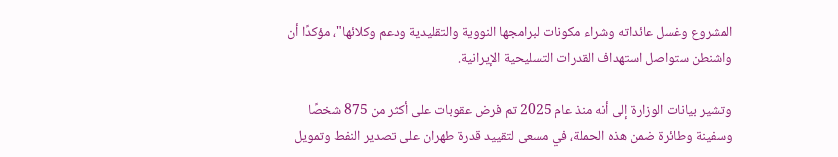المشروع وغسل عائداته وشراء مكونات لبرامجها النووية والتقليدية ودعم وكلائها"، مؤكدًا أن واشنطن ستواصل استهداف القدرات التسليحية الإيرانية.

وتشير بيانات الوزارة إلى أنه منذ عام 2025 تم فرض عقوبات على أكثر من 875 شخصًا وسفينة وطائرة ضمن هذه الحملة، في مسعى لتقييد قدرة طهران على تصدير النفط وتمويل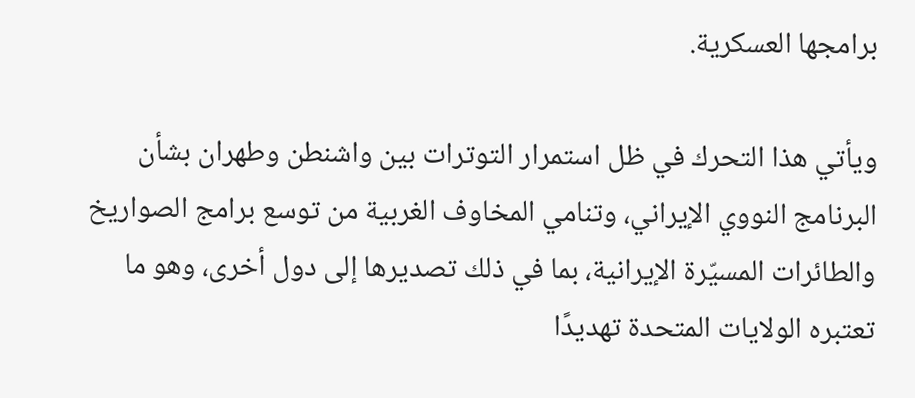برامجها العسكرية.

ويأتي هذا التحرك في ظل استمرار التوترات بين واشنطن وطهران بشأن البرنامج النووي الإيراني، وتنامي المخاوف الغربية من توسع برامج الصواريخ والطائرات المسيّرة الإيرانية، بما في ذلك تصديرها إلى دول أخرى، وهو ما تعتبره الولايات المتحدة تهديدًا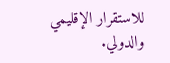للاستقرار الإقليمي والدولي.